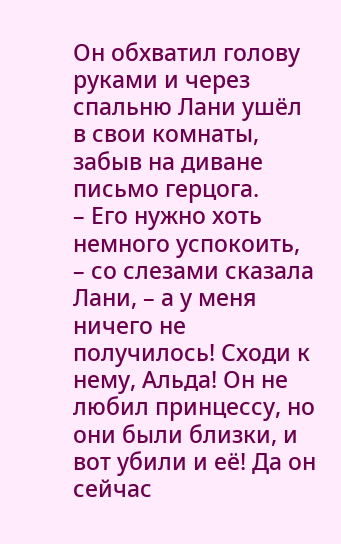Он обхватил голову руками и через спальню Лани ушёл в свои комнаты, забыв на диване письмо герцога.
– Его нужно хоть немного успокоить, – со слезами сказала Лани, – а у меня ничего не получилось! Сходи к нему, Альда! Он не любил принцессу, но они были близки, и вот убили и её! Да он сейчас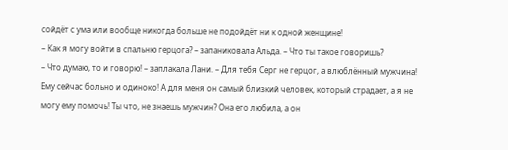сойдёт с ума или вообще никогда больше не подойдёт ни к одной женщине!
– Как я могу войти в спальню герцога? – запаниковала Альда. – Что ты такое говоришь?
– Что думаю, то и говорю! – заплакала Лани. – Для тебя Серг не герцог, а влюблённый мужчина! Ему сейчас больно и одиноко! А для меня он самый близкий человек, который страдает, а я не могу ему помочь! Ты что, не знаешь мужчин? Она его любила, а он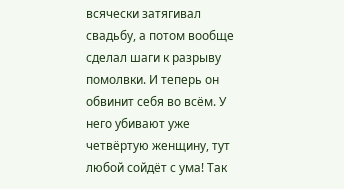всячески затягивал свадьбу, а потом вообще сделал шаги к разрыву помолвки. И теперь он обвинит себя во всём. У него убивают уже четвёртую женщину, тут любой сойдёт с ума! Так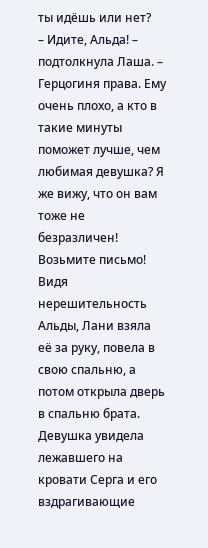ты идёшь или нет?
– Идите, Альда! – подтолкнула Лаша. – Герцогиня права. Ему очень плохо, а кто в такие минуты поможет лучше, чем любимая девушка? Я же вижу, что он вам тоже не безразличен! Возьмите письмо!
Видя нерешительность Альды, Лани взяла её за руку, повела в свою спальню, а потом открыла дверь в спальню брата. Девушка увидела лежавшего на кровати Серга и его вздрагивающие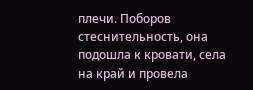плечи. Поборов стеснительность, она подошла к кровати, села на край и провела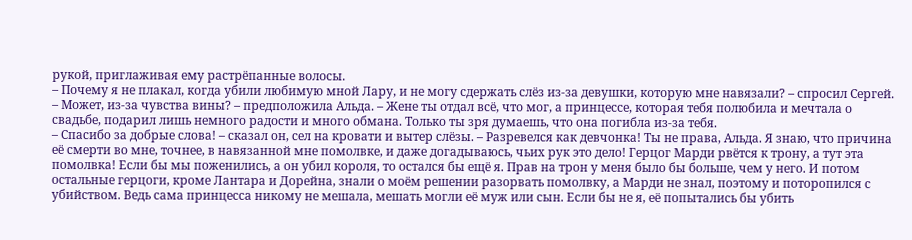рукой, приглаживая ему растрёпанные волосы.
– Почему я не плакал, когда убили любимую мной Лару, и не могу сдержать слёз из-за девушки, которую мне навязали? – спросил Сергей.
– Может, из-за чувства вины? – предположила Альда. – Жене ты отдал всё, что мог, а принцессе, которая тебя полюбила и мечтала о свадьбе, подарил лишь немного радости и много обмана. Только ты зря думаешь, что она погибла из-за тебя.
– Спасибо за добрые слова! – сказал он, сел на кровати и вытер слёзы. – Разревелся как девчонка! Ты не права, Альда. Я знаю, что причина её смерти во мне, точнее, в навязанной мне помолвке, и даже догадываюсь, чьих рук это дело! Герцог Марди рвётся к трону, а тут эта помолвка! Если бы мы поженились, а он убил короля, то остался бы ещё я. Прав на трон у меня было бы больше, чем у него. И потом остальные герцоги, кроме Лантара и Дорейна, знали о моём решении разорвать помолвку, а Марди не знал, поэтому и поторопился с убийством. Ведь сама принцесса никому не мешала, мешать могли её муж или сын. Если бы не я, её попытались бы убить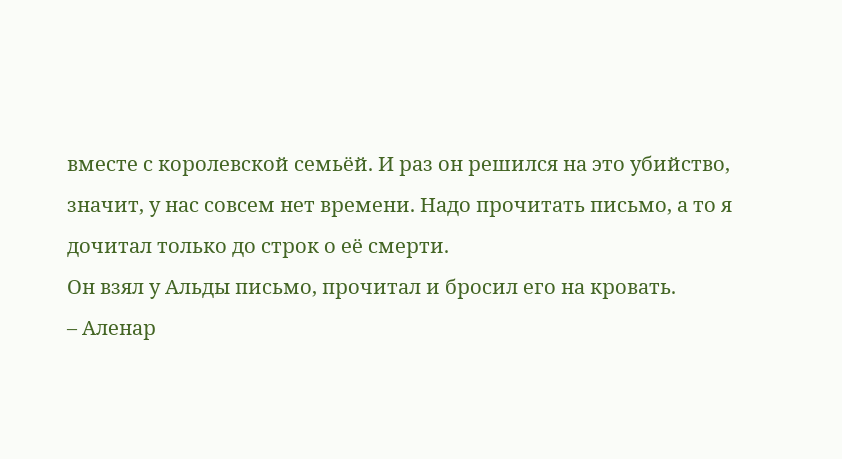вместе с королевской семьёй. И раз он решился на это убийство, значит, у нас совсем нет времени. Надо прочитать письмо, а то я дочитал только до строк о её смерти.
Он взял у Альды письмо, прочитал и бросил его на кровать.
– Аленар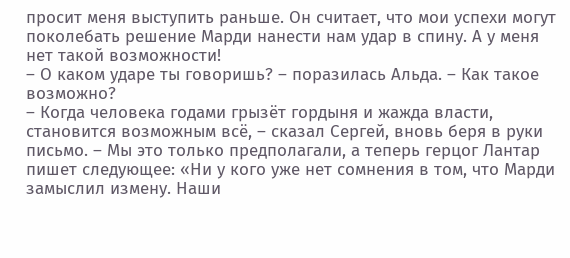просит меня выступить раньше. Он считает, что мои успехи могут поколебать решение Марди нанести нам удар в спину. А у меня нет такой возможности!
– О каком ударе ты говоришь? – поразилась Альда. – Как такое возможно?
– Когда человека годами грызёт гордыня и жажда власти, становится возможным всё, – сказал Сергей, вновь беря в руки письмо. – Мы это только предполагали, а теперь герцог Лантар пишет следующее: «Ни у кого уже нет сомнения в том, что Марди замыслил измену. Наши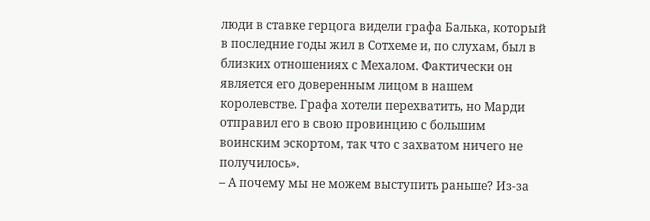люди в ставке герцога видели графа Балька, который в последние годы жил в Сотхеме и, по слухам, был в близких отношениях с Мехалом. Фактически он является его доверенным лицом в нашем королевстве. Графа хотели перехватить, но Марди отправил его в свою провинцию с большим воинским эскортом, так что с захватом ничего не получилось».
– А почему мы не можем выступить раньше? Из-за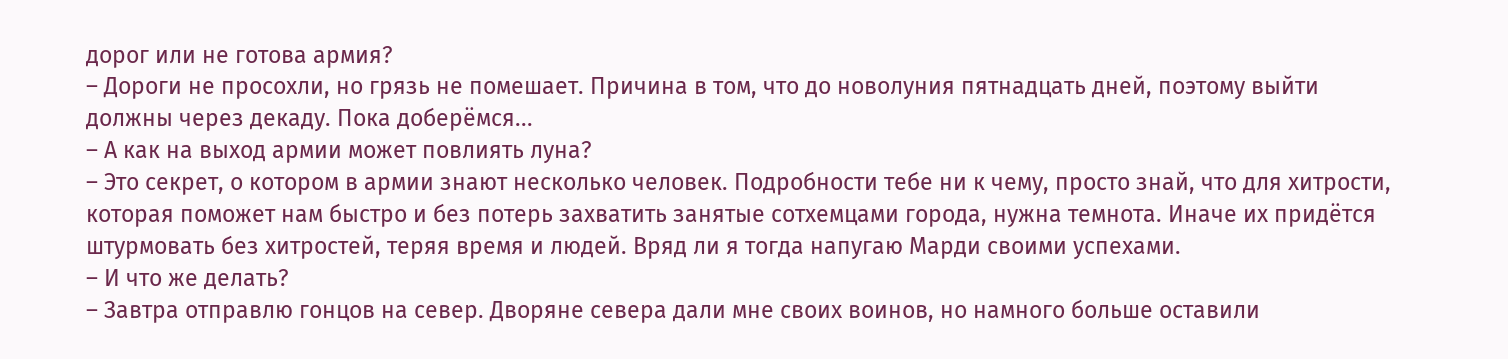дорог или не готова армия?
– Дороги не просохли, но грязь не помешает. Причина в том, что до новолуния пятнадцать дней, поэтому выйти должны через декаду. Пока доберёмся...
– А как на выход армии может повлиять луна?
– Это секрет, о котором в армии знают несколько человек. Подробности тебе ни к чему, просто знай, что для хитрости, которая поможет нам быстро и без потерь захватить занятые сотхемцами города, нужна темнота. Иначе их придётся штурмовать без хитростей, теряя время и людей. Вряд ли я тогда напугаю Марди своими успехами.
– И что же делать?
– Завтра отправлю гонцов на север. Дворяне севера дали мне своих воинов, но намного больше оставили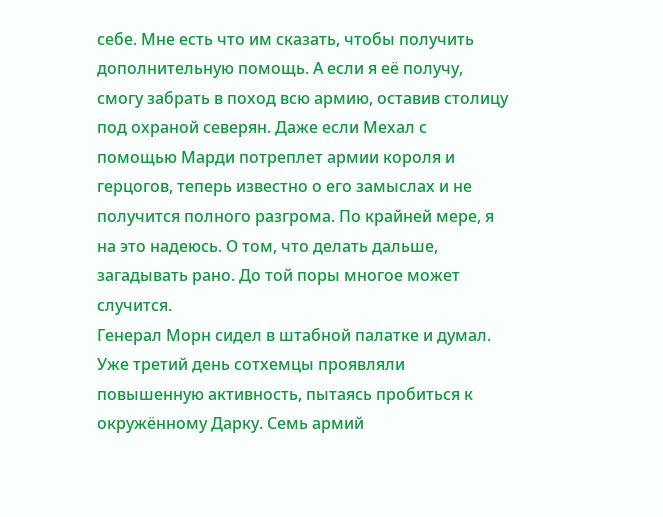себе. Мне есть что им сказать, чтобы получить дополнительную помощь. А если я её получу, смогу забрать в поход всю армию, оставив столицу под охраной северян. Даже если Мехал с помощью Марди потреплет армии короля и герцогов, теперь известно о его замыслах и не получится полного разгрома. По крайней мере, я на это надеюсь. О том, что делать дальше, загадывать рано. До той поры многое может случится.
Генерал Морн сидел в штабной палатке и думал. Уже третий день сотхемцы проявляли повышенную активность, пытаясь пробиться к окружённому Дарку. Семь армий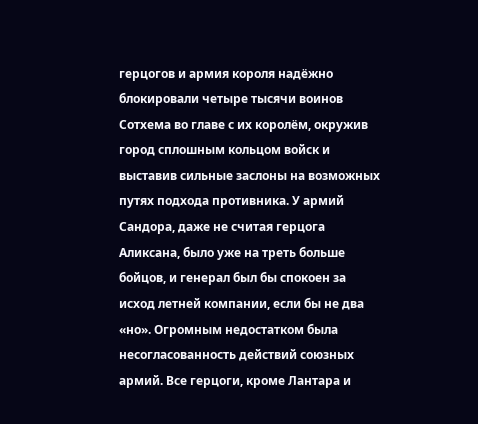герцогов и армия короля надёжно блокировали четыре тысячи воинов Сотхема во главе с их королём, окружив город сплошным кольцом войск и выставив сильные заслоны на возможных путях подхода противника. У армий Сандора, даже не считая герцога Аликсана, было уже на треть больше бойцов, и генерал был бы спокоен за исход летней компании, если бы не два «но». Огромным недостатком была несогласованность действий союзных армий. Все герцоги, кроме Лантара и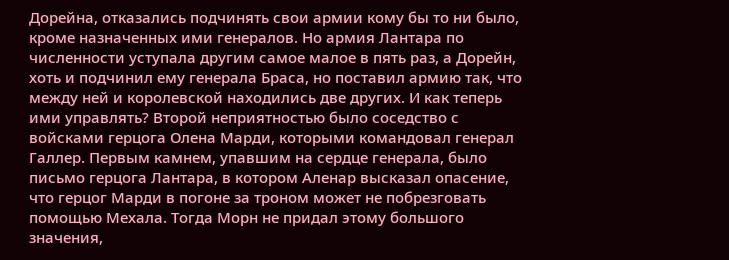Дорейна, отказались подчинять свои армии кому бы то ни было, кроме назначенных ими генералов. Но армия Лантара по численности уступала другим самое малое в пять раз, а Дорейн, хоть и подчинил ему генерала Браса, но поставил армию так, что между ней и королевской находились две других. И как теперь ими управлять? Второй неприятностью было соседство с войсками герцога Олена Марди, которыми командовал генерал Галлер. Первым камнем, упавшим на сердце генерала, было письмо герцога Лантара, в котором Аленар высказал опасение, что герцог Марди в погоне за троном может не побрезговать помощью Мехала. Тогда Морн не придал этому большого значения,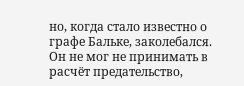но, когда стало известно о графе Бальке, заколебался. Он не мог не принимать в расчёт предательство,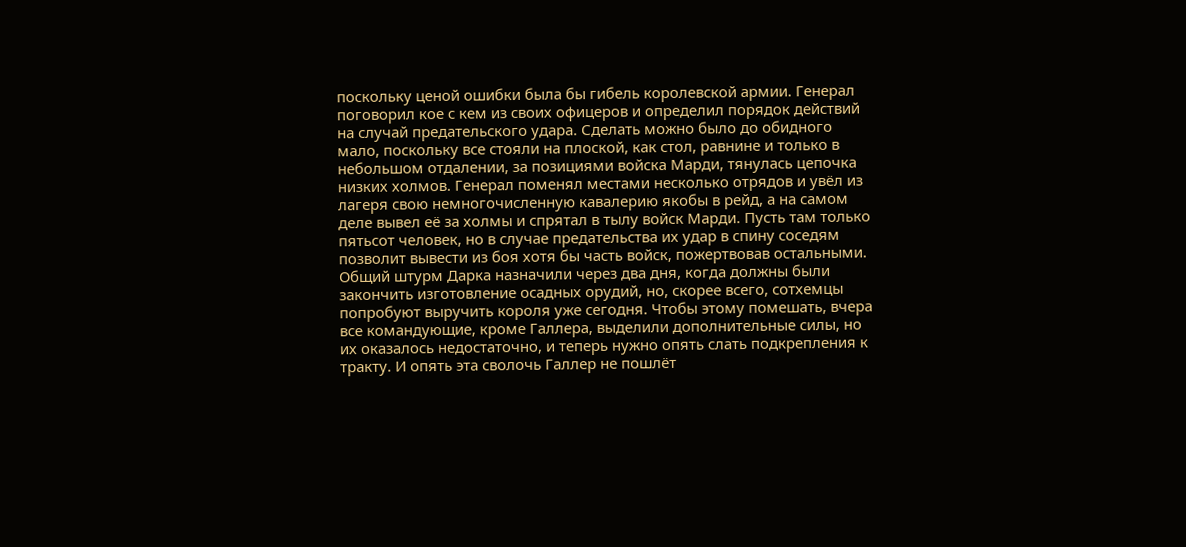поскольку ценой ошибки была бы гибель королевской армии. Генерал поговорил кое с кем из своих офицеров и определил порядок действий на случай предательского удара. Сделать можно было до обидного мало, поскольку все стояли на плоской, как стол, равнине и только в небольшом отдалении, за позициями войска Марди, тянулась цепочка низких холмов. Генерал поменял местами несколько отрядов и увёл из лагеря свою немногочисленную кавалерию якобы в рейд, а на самом деле вывел её за холмы и спрятал в тылу войск Марди. Пусть там только пятьсот человек, но в случае предательства их удар в спину соседям позволит вывести из боя хотя бы часть войск, пожертвовав остальными. Общий штурм Дарка назначили через два дня, когда должны были закончить изготовление осадных орудий, но, скорее всего, сотхемцы попробуют выручить короля уже сегодня. Чтобы этому помешать, вчера все командующие, кроме Галлера, выделили дополнительные силы, но их оказалось недостаточно, и теперь нужно опять слать подкрепления к тракту. И опять эта сволочь Галлер не пошлёт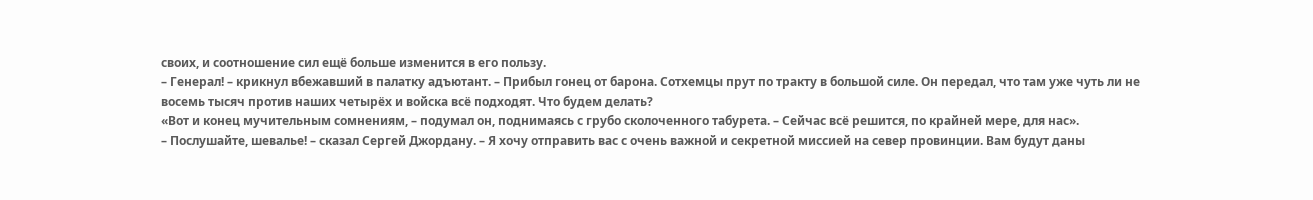своих, и соотношение сил ещё больше изменится в его пользу.
– Генерал! – крикнул вбежавший в палатку адъютант. – Прибыл гонец от барона. Сотхемцы прут по тракту в большой силе. Он передал, что там уже чуть ли не восемь тысяч против наших четырёх и войска всё подходят. Что будем делать?
«Вот и конец мучительным сомнениям, – подумал он, поднимаясь с грубо сколоченного табурета. – Сейчас всё решится, по крайней мере, для нас».
– Послушайте, шевалье! – сказал Сергей Джордану. – Я хочу отправить вас с очень важной и секретной миссией на север провинции. Вам будут даны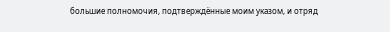большие полномочия, подтверждённые моим указом, и отряд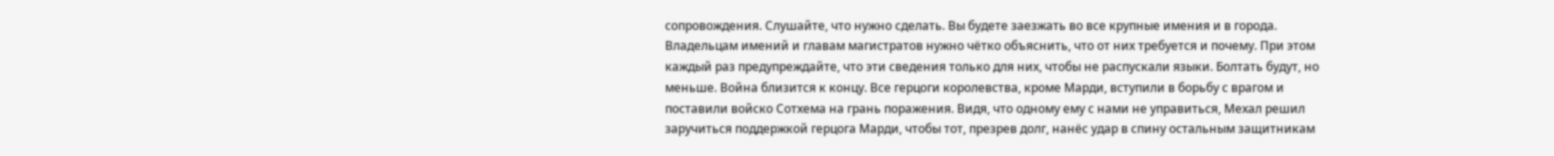сопровождения. Слушайте, что нужно сделать. Вы будете заезжать во все крупные имения и в города. Владельцам имений и главам магистратов нужно чётко объяснить, что от них требуется и почему. При этом каждый раз предупреждайте, что эти сведения только для них, чтобы не распускали языки. Болтать будут, но меньше. Война близится к концу. Все герцоги королевства, кроме Марди, вступили в борьбу с врагом и поставили войско Сотхема на грань поражения. Видя, что одному ему с нами не управиться, Мехал решил заручиться поддержкой герцога Марди, чтобы тот, презрев долг, нанёс удар в спину остальным защитникам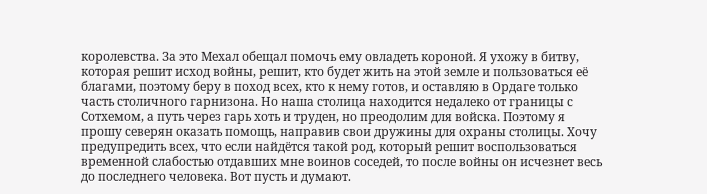королевства. За это Мехал обещал помочь ему овладеть короной. Я ухожу в битву, которая решит исход войны, решит, кто будет жить на этой земле и пользоваться её благами, поэтому беру в поход всех, кто к нему готов, и оставляю в Ордаге только часть столичного гарнизона. Но наша столица находится недалеко от границы с Сотхемом, а путь через гарь хоть и труден, но преодолим для войска. Поэтому я прошу северян оказать помощь, направив свои дружины для охраны столицы. Хочу предупредить всех, что если найдётся такой род, который решит воспользоваться временной слабостью отдавших мне воинов соседей, то после войны он исчезнет весь до последнего человека. Вот пусть и думают.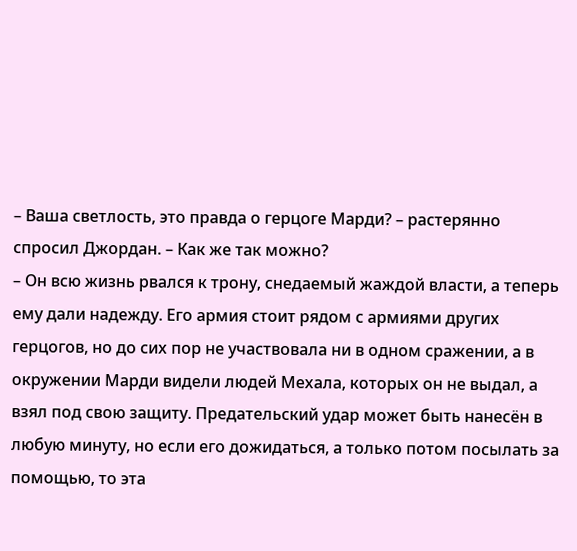– Ваша светлость, это правда о герцоге Марди? – растерянно спросил Джордан. – Как же так можно?
– Он всю жизнь рвался к трону, снедаемый жаждой власти, а теперь ему дали надежду. Его армия стоит рядом с армиями других герцогов, но до сих пор не участвовала ни в одном сражении, а в окружении Марди видели людей Мехала, которых он не выдал, а взял под свою защиту. Предательский удар может быть нанесён в любую минуту, но если его дожидаться, а только потом посылать за помощью, то эта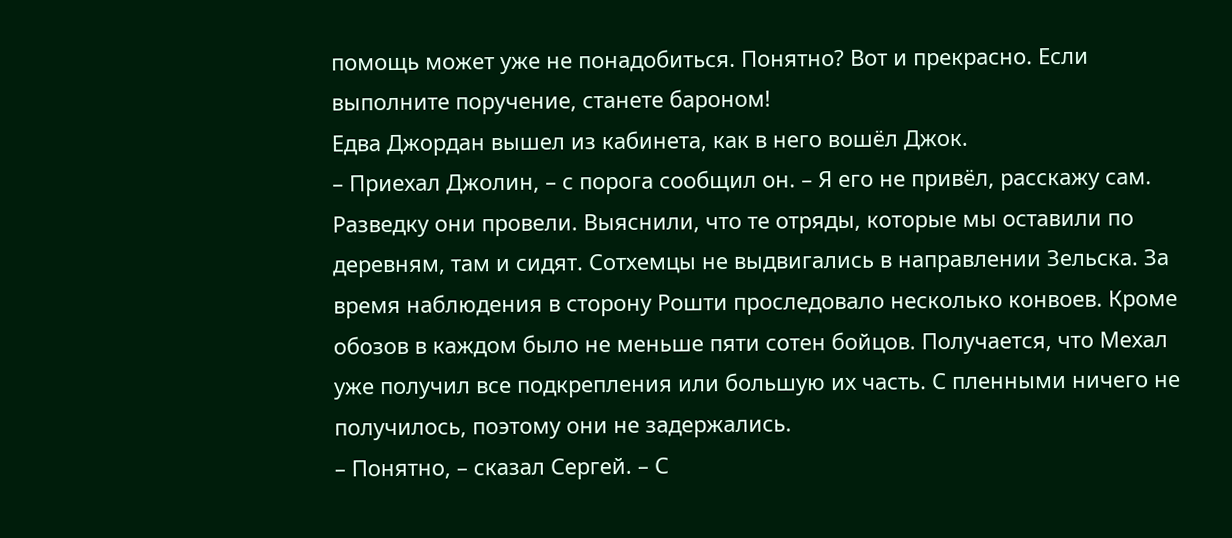помощь может уже не понадобиться. Понятно? Вот и прекрасно. Если выполните поручение, станете бароном!
Едва Джордан вышел из кабинета, как в него вошёл Джок.
– Приехал Джолин, – с порога сообщил он. – Я его не привёл, расскажу сам. Разведку они провели. Выяснили, что те отряды, которые мы оставили по деревням, там и сидят. Сотхемцы не выдвигались в направлении Зельска. За время наблюдения в сторону Рошти проследовало несколько конвоев. Кроме обозов в каждом было не меньше пяти сотен бойцов. Получается, что Мехал уже получил все подкрепления или большую их часть. С пленными ничего не получилось, поэтому они не задержались.
– Понятно, – сказал Сергей. – С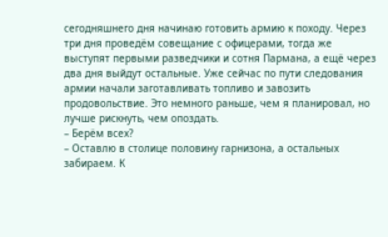сегодняшнего дня начинаю готовить армию к походу. Через три дня проведём совещание с офицерами, тогда же выступят первыми разведчики и сотня Пармана, а ещё через два дня выйдут остальные. Уже сейчас по пути следования армии начали заготавливать топливо и завозить продовольствие. Это немного раньше, чем я планировал, но лучше рискнуть, чем опоздать.
– Берём всех?
– Оставлю в столице половину гарнизона, а остальных забираем. К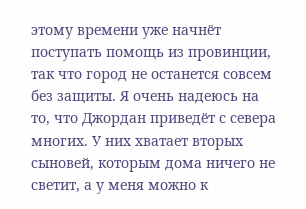этому времени уже начнёт поступать помощь из провинции, так что город не останется совсем без защиты. Я очень надеюсь на то, что Джордан приведёт с севера многих. У них хватает вторых сыновей, которым дома ничего не светит, а у меня можно к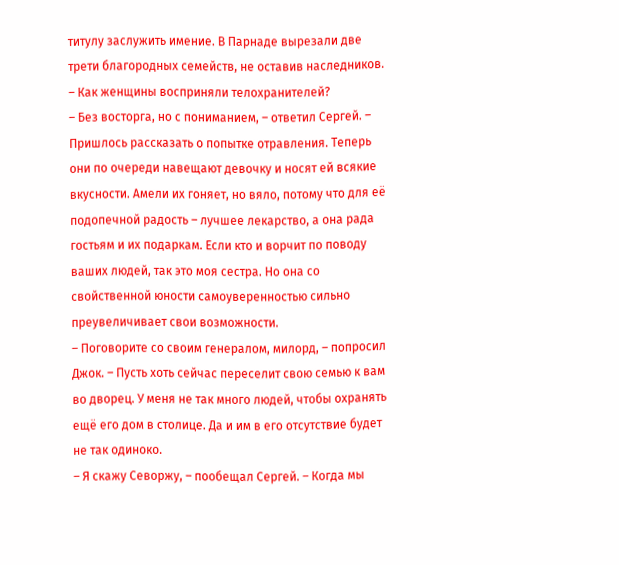титулу заслужить имение. В Парнаде вырезали две трети благородных семейств, не оставив наследников.
– Как женщины восприняли телохранителей?
– Без восторга, но с пониманием, – ответил Сергей. – Пришлось рассказать о попытке отравления. Теперь они по очереди навещают девочку и носят ей всякие вкусности. Амели их гоняет, но вяло, потому что для её подопечной радость – лучшее лекарство, а она рада гостьям и их подаркам. Если кто и ворчит по поводу ваших людей, так это моя сестра. Но она со свойственной юности самоуверенностью сильно преувеличивает свои возможности.
– Поговорите со своим генералом, милорд, – попросил Джок. – Пусть хоть сейчас переселит свою семью к вам во дворец. У меня не так много людей, чтобы охранять ещё его дом в столице. Да и им в его отсутствие будет не так одиноко.
– Я скажу Севоржу, – пообещал Сергей. – Когда мы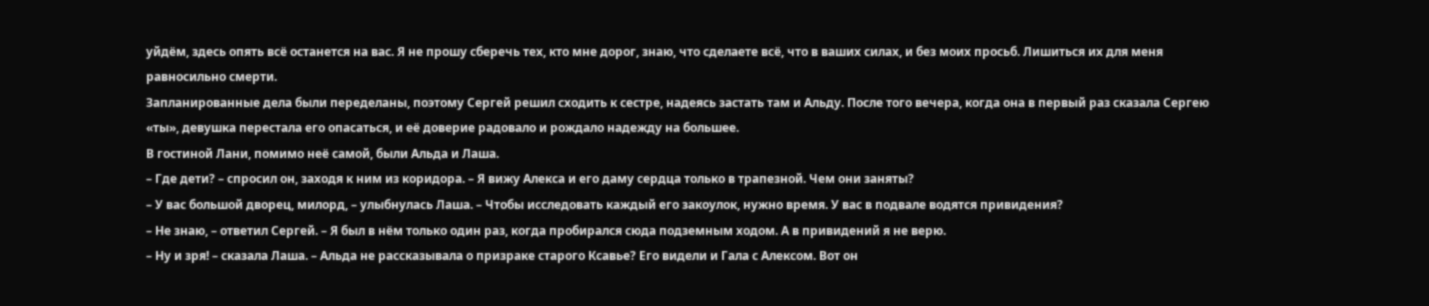уйдём, здесь опять всё останется на вас. Я не прошу сберечь тех, кто мне дорог, знаю, что сделаете всё, что в ваших силах, и без моих просьб. Лишиться их для меня равносильно смерти.
Запланированные дела были переделаны, поэтому Сергей решил сходить к сестре, надеясь застать там и Альду. После того вечера, когда она в первый раз сказала Сергею «ты», девушка перестала его опасаться, и её доверие радовало и рождало надежду на большее.
В гостиной Лани, помимо неё самой, были Альда и Лаша.
– Где дети? – спросил он, заходя к ним из коридора. – Я вижу Алекса и его даму сердца только в трапезной. Чем они заняты?
– У вас большой дворец, милорд, – улыбнулась Лаша. – Чтобы исследовать каждый его закоулок, нужно время. У вас в подвале водятся привидения?
– Не знаю, – ответил Сергей. – Я был в нём только один раз, когда пробирался сюда подземным ходом. А в привидений я не верю.
– Ну и зря! – сказала Лаша. – Альда не рассказывала о призраке старого Ксавье? Его видели и Гала с Алексом. Вот он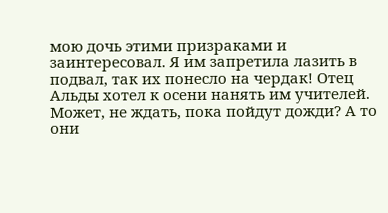мою дочь этими призраками и заинтересовал. Я им запретила лазить в подвал, так их понесло на чердак! Отец Альды хотел к осени нанять им учителей. Может, не ждать, пока пойдут дожди? А то они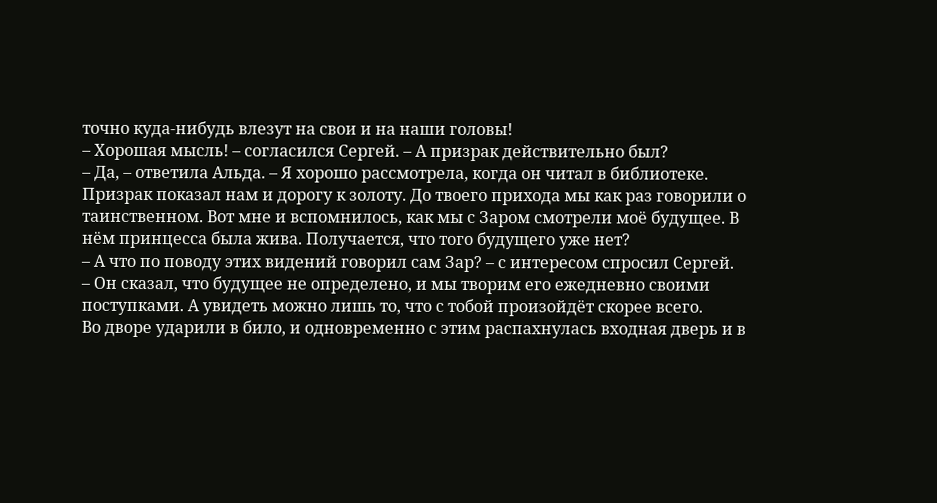точно куда-нибудь влезут на свои и на наши головы!
– Хорошая мысль! – согласился Сергей. – А призрак действительно был?
– Да, – ответила Альда. – Я хорошо рассмотрела, когда он читал в библиотеке. Призрак показал нам и дорогу к золоту. До твоего прихода мы как раз говорили о таинственном. Вот мне и вспомнилось, как мы с Заром смотрели моё будущее. В нём принцесса была жива. Получается, что того будущего уже нет?
– А что по поводу этих видений говорил сам Зар? – с интересом спросил Сергей.
– Он сказал, что будущее не определено, и мы творим его ежедневно своими поступками. А увидеть можно лишь то, что с тобой произойдёт скорее всего.
Во дворе ударили в било, и одновременно с этим распахнулась входная дверь и в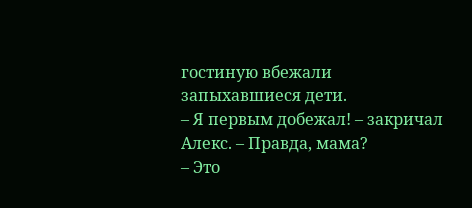гостиную вбежали запыхавшиеся дети.
– Я первым добежал! – закричал Алекс. – Правда, мама?
– Это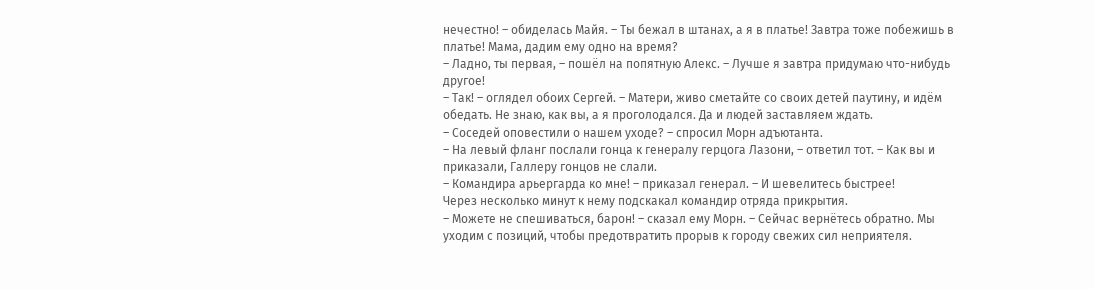нечестно! – обиделась Майя. – Ты бежал в штанах, а я в платье! Завтра тоже побежишь в платье! Мама, дадим ему одно на время?
– Ладно, ты первая, – пошёл на попятную Алекс. – Лучше я завтра придумаю что-нибудь другое!
– Так! – оглядел обоих Сергей. – Матери, живо сметайте со своих детей паутину, и идём обедать. Не знаю, как вы, а я проголодался. Да и людей заставляем ждать.
– Соседей оповестили о нашем уходе? – спросил Морн адъютанта.
– На левый фланг послали гонца к генералу герцога Лазони, – ответил тот. – Как вы и приказали, Галлеру гонцов не слали.
– Командира арьергарда ко мне! – приказал генерал. – И шевелитесь быстрее!
Через несколько минут к нему подскакал командир отряда прикрытия.
– Можете не спешиваться, барон! – сказал ему Морн. – Сейчас вернётесь обратно. Мы уходим с позиций, чтобы предотвратить прорыв к городу свежих сил неприятеля.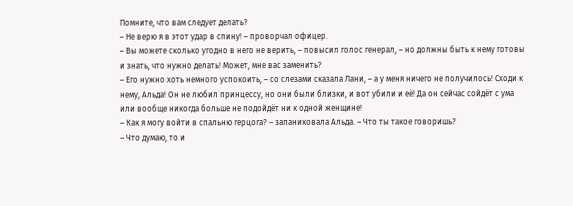Помните, что вам следует делать?
– Не верю я в этот удар в спину! – проворчал офицер.
– Вы можете сколько угодно в него не верить, – повысил голос генерал, – но должны быть к нему готовы и знать, что нужно делать! Может, мне вас заменить?
– Его нужно хоть немного успокоить, – со слезами сказала Лани, – а у меня ничего не получилось! Сходи к нему, Альда! Он не любил принцессу, но они были близки, и вот убили и её! Да он сейчас сойдёт с ума или вообще никогда больше не подойдёт ни к одной женщине!
– Как я могу войти в спальню герцога? – запаниковала Альда. – Что ты такое говоришь?
– Что думаю, то и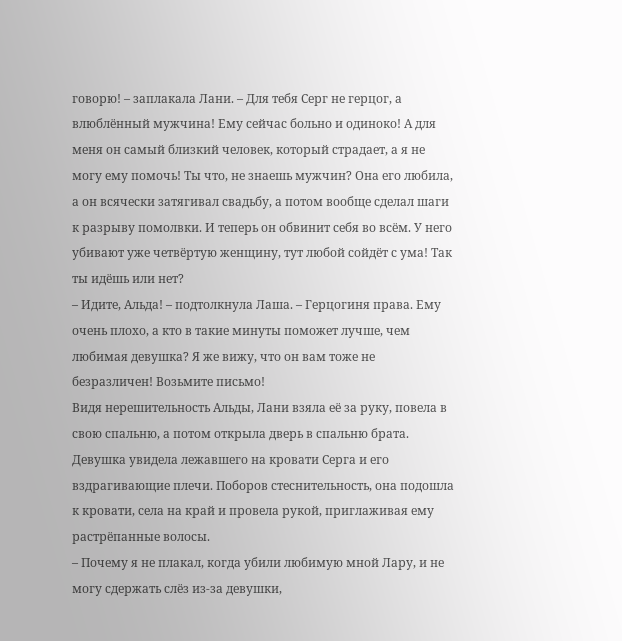говорю! – заплакала Лани. – Для тебя Серг не герцог, а влюблённый мужчина! Ему сейчас больно и одиноко! А для меня он самый близкий человек, который страдает, а я не могу ему помочь! Ты что, не знаешь мужчин? Она его любила, а он всячески затягивал свадьбу, а потом вообще сделал шаги к разрыву помолвки. И теперь он обвинит себя во всём. У него убивают уже четвёртую женщину, тут любой сойдёт с ума! Так ты идёшь или нет?
– Идите, Альда! – подтолкнула Лаша. – Герцогиня права. Ему очень плохо, а кто в такие минуты поможет лучше, чем любимая девушка? Я же вижу, что он вам тоже не безразличен! Возьмите письмо!
Видя нерешительность Альды, Лани взяла её за руку, повела в свою спальню, а потом открыла дверь в спальню брата. Девушка увидела лежавшего на кровати Серга и его вздрагивающие плечи. Поборов стеснительность, она подошла к кровати, села на край и провела рукой, приглаживая ему растрёпанные волосы.
– Почему я не плакал, когда убили любимую мной Лару, и не могу сдержать слёз из-за девушки,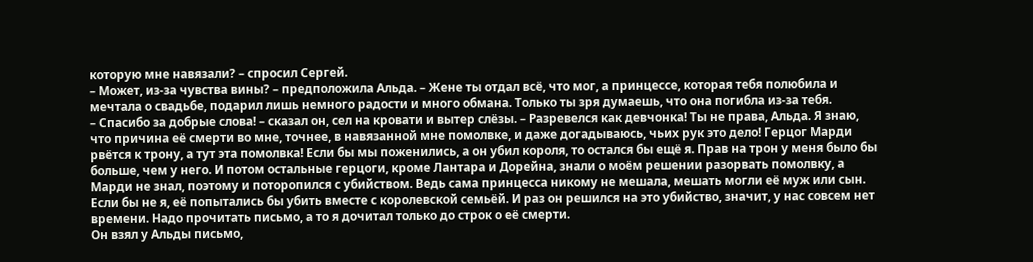которую мне навязали? – спросил Сергей.
– Может, из-за чувства вины? – предположила Альда. – Жене ты отдал всё, что мог, а принцессе, которая тебя полюбила и мечтала о свадьбе, подарил лишь немного радости и много обмана. Только ты зря думаешь, что она погибла из-за тебя.
– Спасибо за добрые слова! – сказал он, сел на кровати и вытер слёзы. – Разревелся как девчонка! Ты не права, Альда. Я знаю, что причина её смерти во мне, точнее, в навязанной мне помолвке, и даже догадываюсь, чьих рук это дело! Герцог Марди рвётся к трону, а тут эта помолвка! Если бы мы поженились, а он убил короля, то остался бы ещё я. Прав на трон у меня было бы больше, чем у него. И потом остальные герцоги, кроме Лантара и Дорейна, знали о моём решении разорвать помолвку, а Марди не знал, поэтому и поторопился с убийством. Ведь сама принцесса никому не мешала, мешать могли её муж или сын. Если бы не я, её попытались бы убить вместе с королевской семьёй. И раз он решился на это убийство, значит, у нас совсем нет времени. Надо прочитать письмо, а то я дочитал только до строк о её смерти.
Он взял у Альды письмо,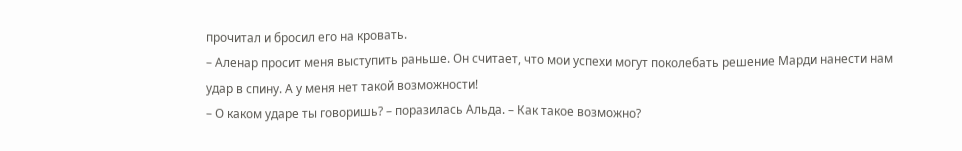прочитал и бросил его на кровать.
– Аленар просит меня выступить раньше. Он считает, что мои успехи могут поколебать решение Марди нанести нам удар в спину. А у меня нет такой возможности!
– О каком ударе ты говоришь? – поразилась Альда. – Как такое возможно?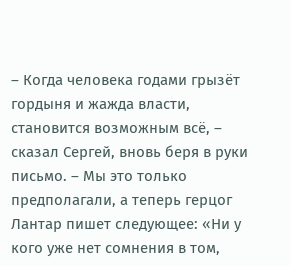– Когда человека годами грызёт гордыня и жажда власти, становится возможным всё, – сказал Сергей, вновь беря в руки письмо. – Мы это только предполагали, а теперь герцог Лантар пишет следующее: «Ни у кого уже нет сомнения в том,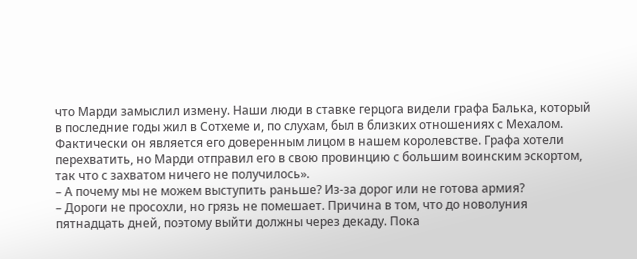что Марди замыслил измену. Наши люди в ставке герцога видели графа Балька, который в последние годы жил в Сотхеме и, по слухам, был в близких отношениях с Мехалом. Фактически он является его доверенным лицом в нашем королевстве. Графа хотели перехватить, но Марди отправил его в свою провинцию с большим воинским эскортом, так что с захватом ничего не получилось».
– А почему мы не можем выступить раньше? Из-за дорог или не готова армия?
– Дороги не просохли, но грязь не помешает. Причина в том, что до новолуния пятнадцать дней, поэтому выйти должны через декаду. Пока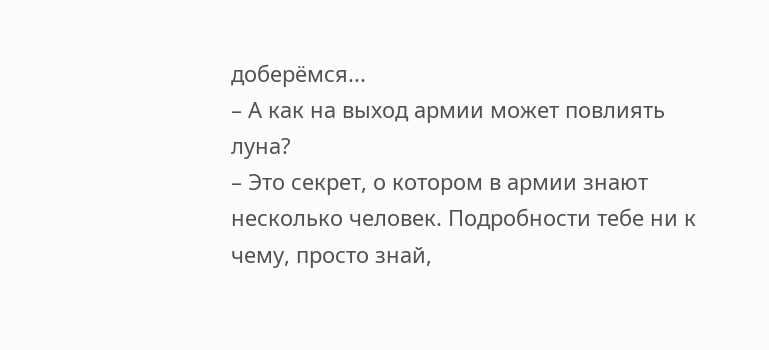доберёмся...
– А как на выход армии может повлиять луна?
– Это секрет, о котором в армии знают несколько человек. Подробности тебе ни к чему, просто знай,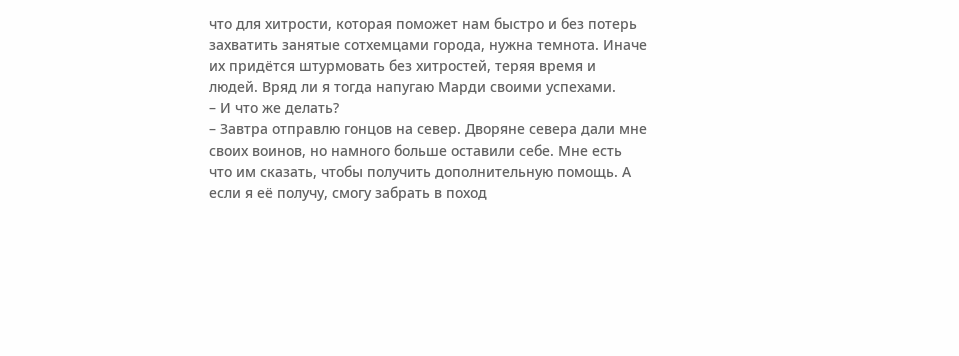что для хитрости, которая поможет нам быстро и без потерь захватить занятые сотхемцами города, нужна темнота. Иначе их придётся штурмовать без хитростей, теряя время и людей. Вряд ли я тогда напугаю Марди своими успехами.
– И что же делать?
– Завтра отправлю гонцов на север. Дворяне севера дали мне своих воинов, но намного больше оставили себе. Мне есть что им сказать, чтобы получить дополнительную помощь. А если я её получу, смогу забрать в поход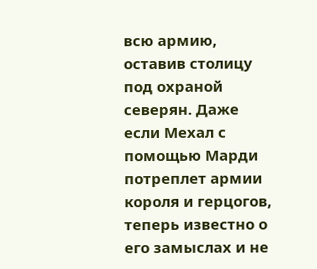всю армию, оставив столицу под охраной северян. Даже если Мехал с помощью Марди потреплет армии короля и герцогов, теперь известно о его замыслах и не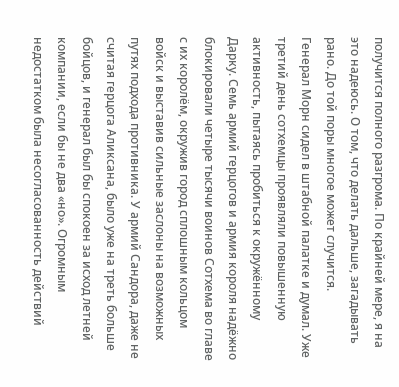получится полного разгрома. По крайней мере, я на это надеюсь. О том, что делать дальше, загадывать рано. До той поры многое может случится.
Генерал Морн сидел в штабной палатке и думал. Уже третий день сотхемцы проявляли повышенную активность, пытаясь пробиться к окружённому Дарку. Семь армий герцогов и армия короля надёжно блокировали четыре тысячи воинов Сотхема во главе с их королём, окружив город сплошным кольцом войск и выставив сильные заслоны на возможных путях подхода противника. У армий Сандора, даже не считая герцога Аликсана, было уже на треть больше бойцов, и генерал был бы спокоен за исход летней компании, если бы не два «но». Огромным недостатком была несогласованность действий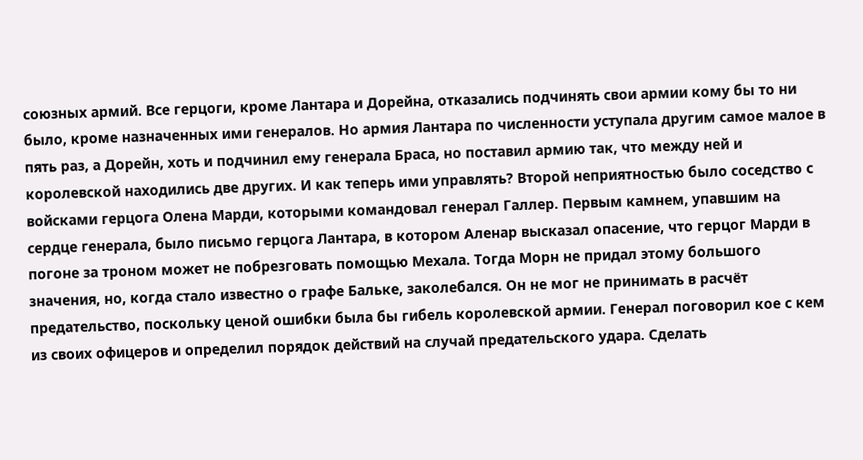союзных армий. Все герцоги, кроме Лантара и Дорейна, отказались подчинять свои армии кому бы то ни было, кроме назначенных ими генералов. Но армия Лантара по численности уступала другим самое малое в пять раз, а Дорейн, хоть и подчинил ему генерала Браса, но поставил армию так, что между ней и королевской находились две других. И как теперь ими управлять? Второй неприятностью было соседство с войсками герцога Олена Марди, которыми командовал генерал Галлер. Первым камнем, упавшим на сердце генерала, было письмо герцога Лантара, в котором Аленар высказал опасение, что герцог Марди в погоне за троном может не побрезговать помощью Мехала. Тогда Морн не придал этому большого значения, но, когда стало известно о графе Бальке, заколебался. Он не мог не принимать в расчёт предательство, поскольку ценой ошибки была бы гибель королевской армии. Генерал поговорил кое с кем из своих офицеров и определил порядок действий на случай предательского удара. Сделать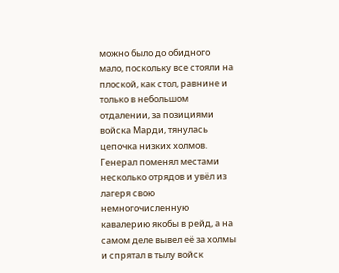можно было до обидного мало, поскольку все стояли на плоской, как стол, равнине и только в небольшом отдалении, за позициями войска Марди, тянулась цепочка низких холмов. Генерал поменял местами несколько отрядов и увёл из лагеря свою немногочисленную кавалерию якобы в рейд, а на самом деле вывел её за холмы и спрятал в тылу войск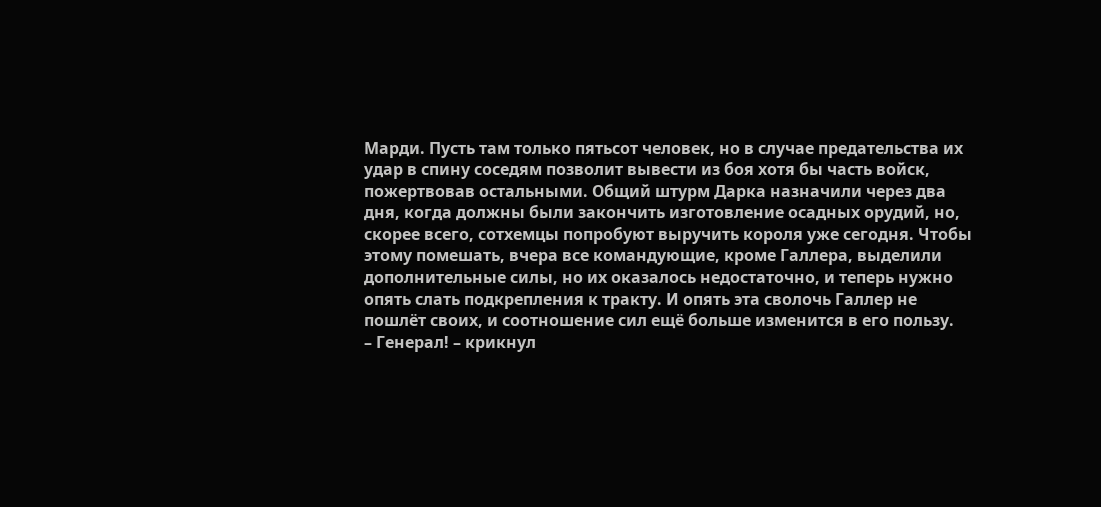Марди. Пусть там только пятьсот человек, но в случае предательства их удар в спину соседям позволит вывести из боя хотя бы часть войск, пожертвовав остальными. Общий штурм Дарка назначили через два дня, когда должны были закончить изготовление осадных орудий, но, скорее всего, сотхемцы попробуют выручить короля уже сегодня. Чтобы этому помешать, вчера все командующие, кроме Галлера, выделили дополнительные силы, но их оказалось недостаточно, и теперь нужно опять слать подкрепления к тракту. И опять эта сволочь Галлер не пошлёт своих, и соотношение сил ещё больше изменится в его пользу.
– Генерал! – крикнул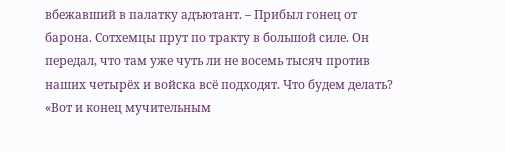вбежавший в палатку адъютант. – Прибыл гонец от барона. Сотхемцы прут по тракту в большой силе. Он передал, что там уже чуть ли не восемь тысяч против наших четырёх и войска всё подходят. Что будем делать?
«Вот и конец мучительным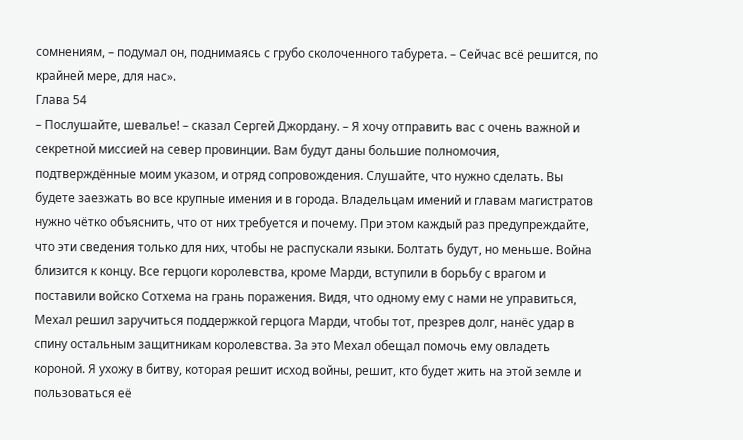сомнениям, – подумал он, поднимаясь с грубо сколоченного табурета. – Сейчас всё решится, по крайней мере, для нас».
Глава 54
– Послушайте, шевалье! – сказал Сергей Джордану. – Я хочу отправить вас с очень важной и секретной миссией на север провинции. Вам будут даны большие полномочия, подтверждённые моим указом, и отряд сопровождения. Слушайте, что нужно сделать. Вы будете заезжать во все крупные имения и в города. Владельцам имений и главам магистратов нужно чётко объяснить, что от них требуется и почему. При этом каждый раз предупреждайте, что эти сведения только для них, чтобы не распускали языки. Болтать будут, но меньше. Война близится к концу. Все герцоги королевства, кроме Марди, вступили в борьбу с врагом и поставили войско Сотхема на грань поражения. Видя, что одному ему с нами не управиться, Мехал решил заручиться поддержкой герцога Марди, чтобы тот, презрев долг, нанёс удар в спину остальным защитникам королевства. За это Мехал обещал помочь ему овладеть короной. Я ухожу в битву, которая решит исход войны, решит, кто будет жить на этой земле и пользоваться её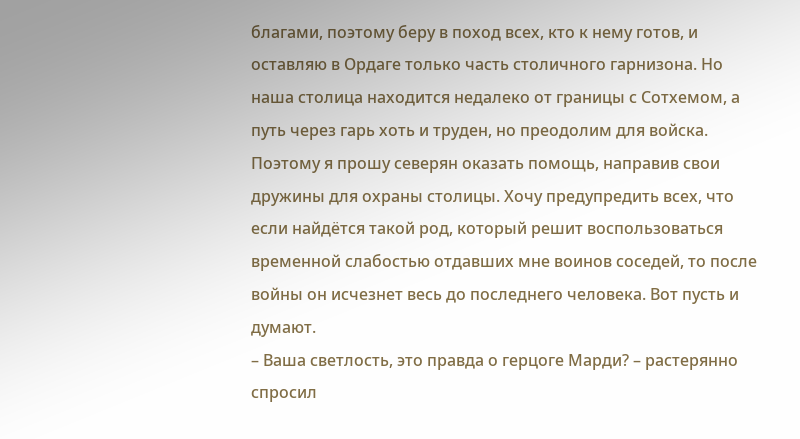благами, поэтому беру в поход всех, кто к нему готов, и оставляю в Ордаге только часть столичного гарнизона. Но наша столица находится недалеко от границы с Сотхемом, а путь через гарь хоть и труден, но преодолим для войска. Поэтому я прошу северян оказать помощь, направив свои дружины для охраны столицы. Хочу предупредить всех, что если найдётся такой род, который решит воспользоваться временной слабостью отдавших мне воинов соседей, то после войны он исчезнет весь до последнего человека. Вот пусть и думают.
– Ваша светлость, это правда о герцоге Марди? – растерянно спросил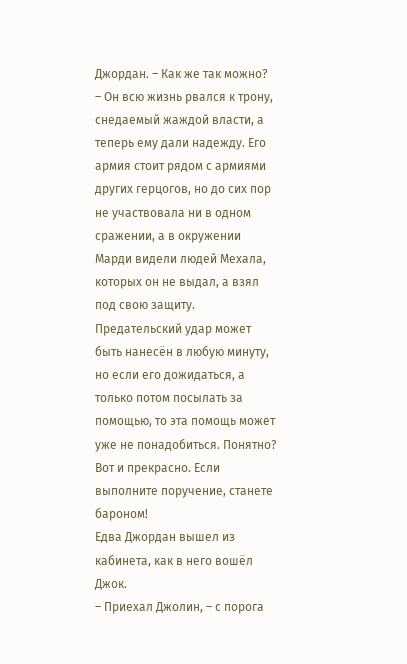Джордан. – Как же так можно?
– Он всю жизнь рвался к трону, снедаемый жаждой власти, а теперь ему дали надежду. Его армия стоит рядом с армиями других герцогов, но до сих пор не участвовала ни в одном сражении, а в окружении Марди видели людей Мехала, которых он не выдал, а взял под свою защиту. Предательский удар может быть нанесён в любую минуту, но если его дожидаться, а только потом посылать за помощью, то эта помощь может уже не понадобиться. Понятно? Вот и прекрасно. Если выполните поручение, станете бароном!
Едва Джордан вышел из кабинета, как в него вошёл Джок.
– Приехал Джолин, – с порога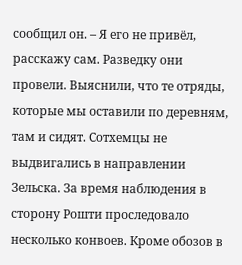сообщил он. – Я его не привёл, расскажу сам. Разведку они провели. Выяснили, что те отряды, которые мы оставили по деревням, там и сидят. Сотхемцы не выдвигались в направлении Зельска. За время наблюдения в сторону Рошти проследовало несколько конвоев. Кроме обозов в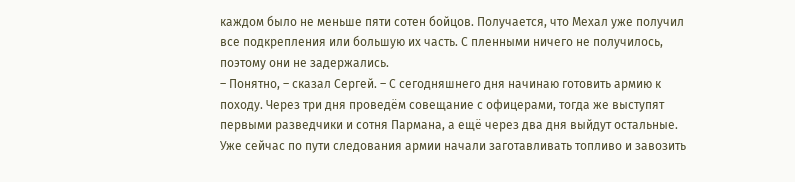каждом было не меньше пяти сотен бойцов. Получается, что Мехал уже получил все подкрепления или большую их часть. С пленными ничего не получилось, поэтому они не задержались.
– Понятно, – сказал Сергей. – С сегодняшнего дня начинаю готовить армию к походу. Через три дня проведём совещание с офицерами, тогда же выступят первыми разведчики и сотня Пармана, а ещё через два дня выйдут остальные. Уже сейчас по пути следования армии начали заготавливать топливо и завозить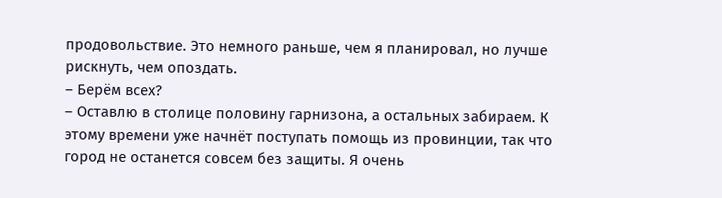продовольствие. Это немного раньше, чем я планировал, но лучше рискнуть, чем опоздать.
– Берём всех?
– Оставлю в столице половину гарнизона, а остальных забираем. К этому времени уже начнёт поступать помощь из провинции, так что город не останется совсем без защиты. Я очень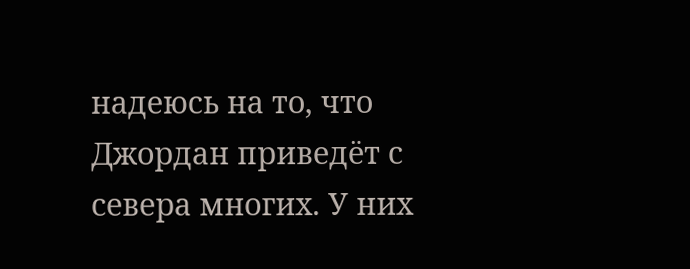надеюсь на то, что Джордан приведёт с севера многих. У них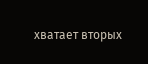хватает вторых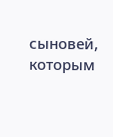сыновей, которым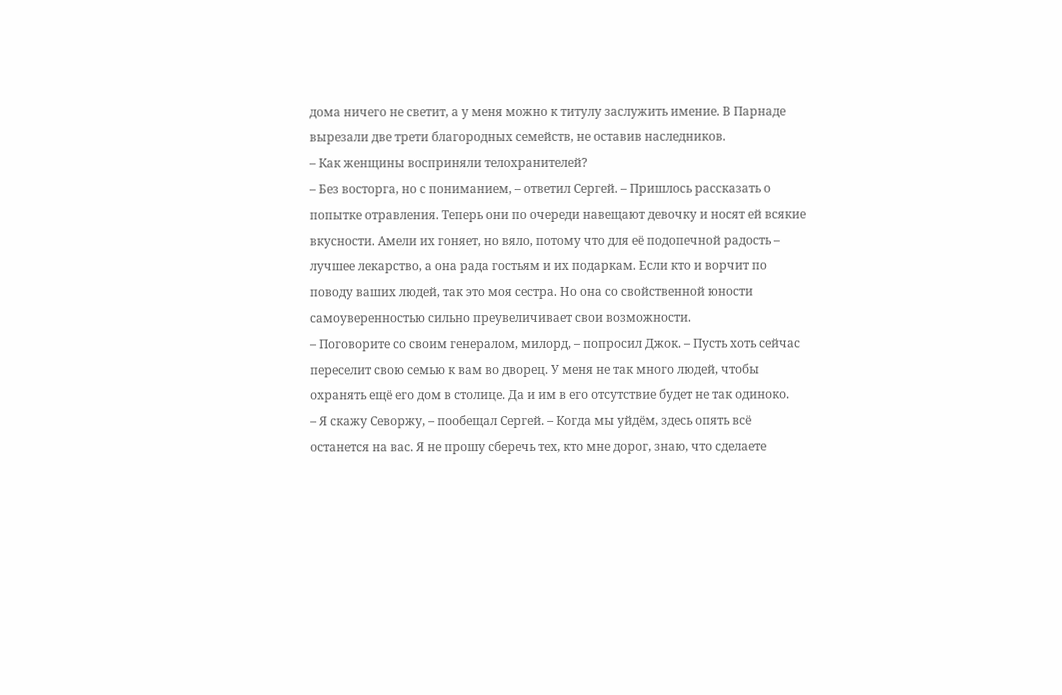дома ничего не светит, а у меня можно к титулу заслужить имение. В Парнаде вырезали две трети благородных семейств, не оставив наследников.
– Как женщины восприняли телохранителей?
– Без восторга, но с пониманием, – ответил Сергей. – Пришлось рассказать о попытке отравления. Теперь они по очереди навещают девочку и носят ей всякие вкусности. Амели их гоняет, но вяло, потому что для её подопечной радость – лучшее лекарство, а она рада гостьям и их подаркам. Если кто и ворчит по поводу ваших людей, так это моя сестра. Но она со свойственной юности самоуверенностью сильно преувеличивает свои возможности.
– Поговорите со своим генералом, милорд, – попросил Джок. – Пусть хоть сейчас переселит свою семью к вам во дворец. У меня не так много людей, чтобы охранять ещё его дом в столице. Да и им в его отсутствие будет не так одиноко.
– Я скажу Севоржу, – пообещал Сергей. – Когда мы уйдём, здесь опять всё останется на вас. Я не прошу сберечь тех, кто мне дорог, знаю, что сделаете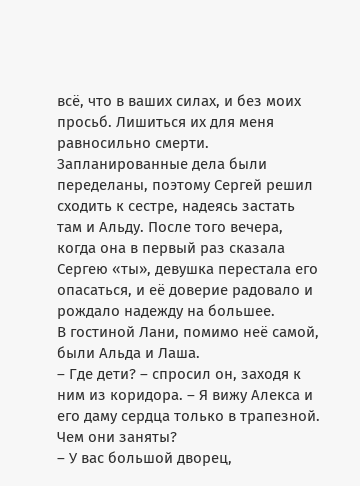всё, что в ваших силах, и без моих просьб. Лишиться их для меня равносильно смерти.
Запланированные дела были переделаны, поэтому Сергей решил сходить к сестре, надеясь застать там и Альду. После того вечера, когда она в первый раз сказала Сергею «ты», девушка перестала его опасаться, и её доверие радовало и рождало надежду на большее.
В гостиной Лани, помимо неё самой, были Альда и Лаша.
– Где дети? – спросил он, заходя к ним из коридора. – Я вижу Алекса и его даму сердца только в трапезной. Чем они заняты?
– У вас большой дворец,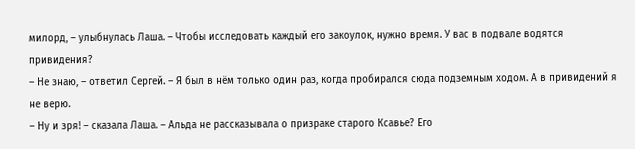милорд, – улыбнулась Лаша. – Чтобы исследовать каждый его закоулок, нужно время. У вас в подвале водятся привидения?
– Не знаю, – ответил Сергей. – Я был в нём только один раз, когда пробирался сюда подземным ходом. А в привидений я не верю.
– Ну и зря! – сказала Лаша. – Альда не рассказывала о призраке старого Ксавье? Его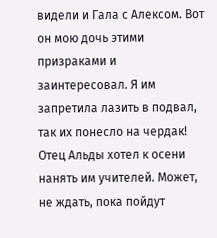видели и Гала с Алексом. Вот он мою дочь этими призраками и заинтересовал. Я им запретила лазить в подвал, так их понесло на чердак! Отец Альды хотел к осени нанять им учителей. Может, не ждать, пока пойдут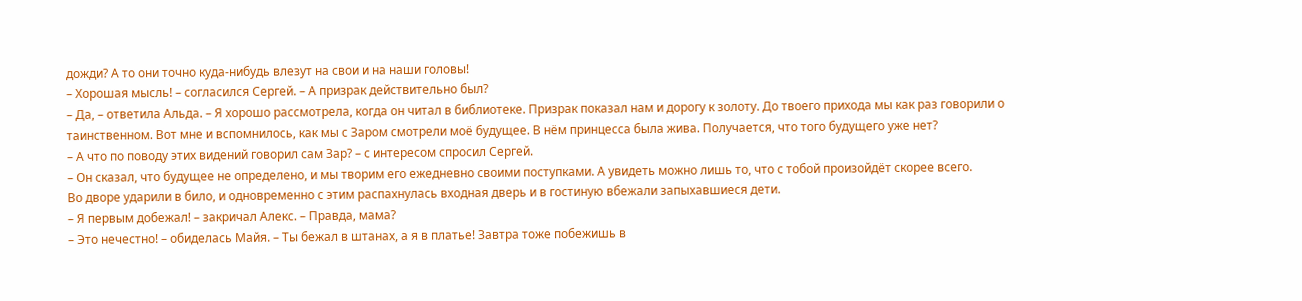дожди? А то они точно куда-нибудь влезут на свои и на наши головы!
– Хорошая мысль! – согласился Сергей. – А призрак действительно был?
– Да, – ответила Альда. – Я хорошо рассмотрела, когда он читал в библиотеке. Призрак показал нам и дорогу к золоту. До твоего прихода мы как раз говорили о таинственном. Вот мне и вспомнилось, как мы с Заром смотрели моё будущее. В нём принцесса была жива. Получается, что того будущего уже нет?
– А что по поводу этих видений говорил сам Зар? – с интересом спросил Сергей.
– Он сказал, что будущее не определено, и мы творим его ежедневно своими поступками. А увидеть можно лишь то, что с тобой произойдёт скорее всего.
Во дворе ударили в било, и одновременно с этим распахнулась входная дверь и в гостиную вбежали запыхавшиеся дети.
– Я первым добежал! – закричал Алекс. – Правда, мама?
– Это нечестно! – обиделась Майя. – Ты бежал в штанах, а я в платье! Завтра тоже побежишь в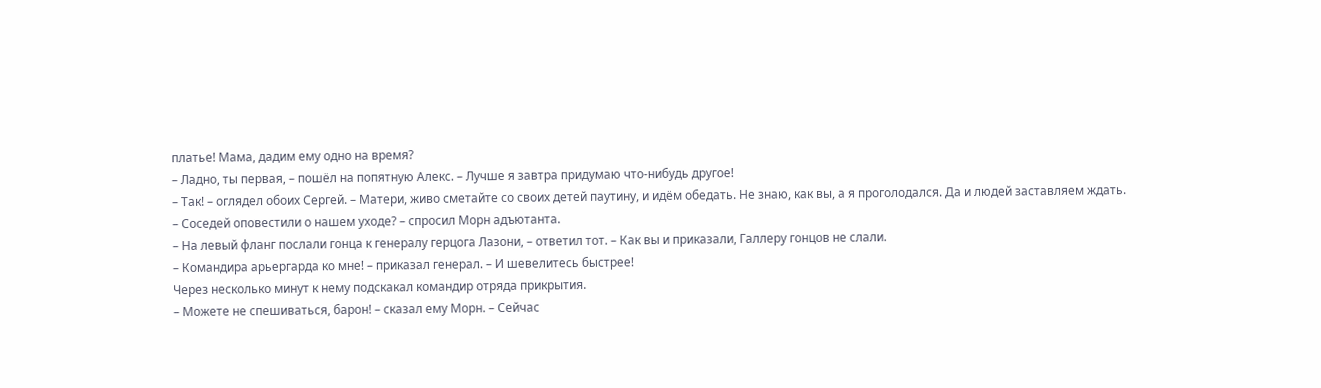платье! Мама, дадим ему одно на время?
– Ладно, ты первая, – пошёл на попятную Алекс. – Лучше я завтра придумаю что-нибудь другое!
– Так! – оглядел обоих Сергей. – Матери, живо сметайте со своих детей паутину, и идём обедать. Не знаю, как вы, а я проголодался. Да и людей заставляем ждать.
– Соседей оповестили о нашем уходе? – спросил Морн адъютанта.
– На левый фланг послали гонца к генералу герцога Лазони, – ответил тот. – Как вы и приказали, Галлеру гонцов не слали.
– Командира арьергарда ко мне! – приказал генерал. – И шевелитесь быстрее!
Через несколько минут к нему подскакал командир отряда прикрытия.
– Можете не спешиваться, барон! – сказал ему Морн. – Сейчас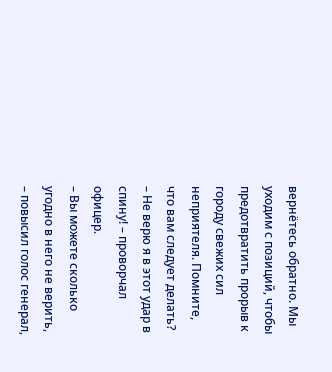вернётесь обратно. Мы уходим с позиций, чтобы предотвратить прорыв к городу свежих сил неприятеля. Помните, что вам следует делать?
– Не верю я в этот удар в спину! – проворчал офицер.
– Вы можете сколько угодно в него не верить, – повысил голос генерал,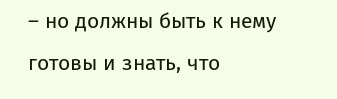– но должны быть к нему готовы и знать, что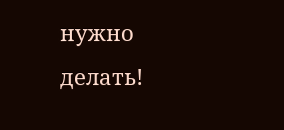нужно делать!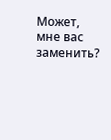Может, мне вас заменить?